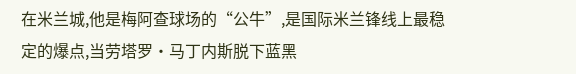在米兰城,他是梅阿查球场的“公牛”,是国际米兰锋线上最稳定的爆点,当劳塔罗·马丁内斯脱下蓝黑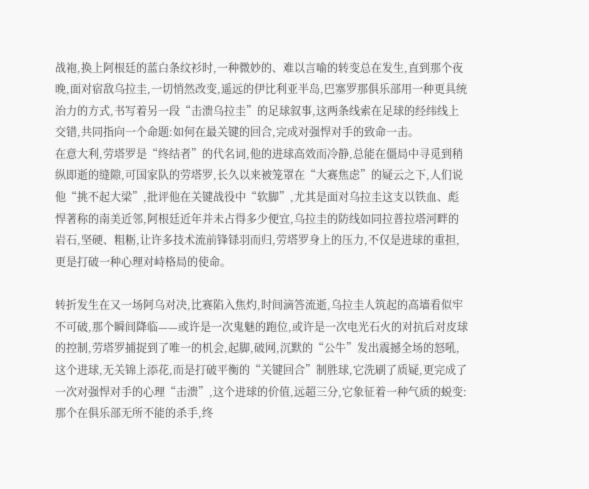战袍,换上阿根廷的蓝白条纹衫时,一种微妙的、难以言喻的转变总在发生,直到那个夜晚,面对宿敌乌拉圭,一切悄然改变,遥远的伊比利亚半岛,巴塞罗那俱乐部用一种更具统治力的方式,书写着另一段“击溃乌拉圭”的足球叙事,这两条线索在足球的经纬线上交错,共同指向一个命题:如何在最关键的回合,完成对强悍对手的致命一击。
在意大利,劳塔罗是“终结者”的代名词,他的进球高效而冷静,总能在僵局中寻觅到稍纵即逝的缝隙,可国家队的劳塔罗,长久以来被笼罩在“大赛焦虑”的疑云之下,人们说他“挑不起大梁”,批评他在关键战役中“软脚”,尤其是面对乌拉圭这支以铁血、彪悍著称的南美近邻,阿根廷近年并未占得多少便宜,乌拉圭的防线如同拉普拉塔河畔的岩石,坚硬、粗粝,让许多技术流前锋铩羽而归,劳塔罗身上的压力,不仅是进球的重担,更是打破一种心理对峙格局的使命。

转折发生在又一场阿乌对决,比赛陷入焦灼,时间滴答流逝,乌拉圭人筑起的高墙看似牢不可破,那个瞬间降临——或许是一次鬼魅的跑位,或许是一次电光石火的对抗后对皮球的控制,劳塔罗捕捉到了唯一的机会,起脚,破网,沉默的“公牛”发出震撼全场的怒吼,这个进球,无关锦上添花,而是打破平衡的“关键回合”制胜球,它洗刷了质疑,更完成了一次对强悍对手的心理“击溃”,这个进球的价值,远超三分,它象征着一种气质的蜕变:那个在俱乐部无所不能的杀手,终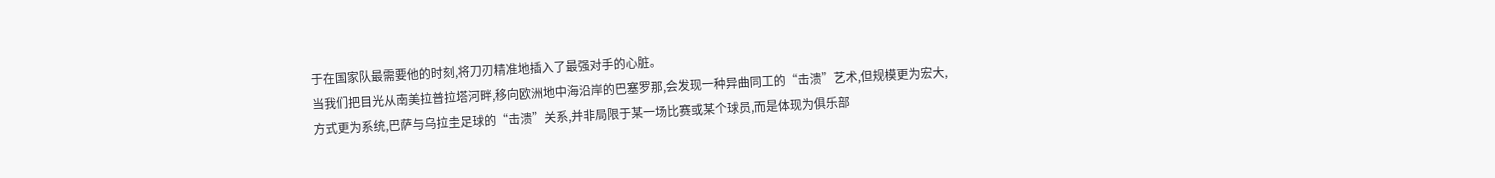于在国家队最需要他的时刻,将刀刃精准地插入了最强对手的心脏。
当我们把目光从南美拉普拉塔河畔,移向欧洲地中海沿岸的巴塞罗那,会发现一种异曲同工的“击溃”艺术,但规模更为宏大,方式更为系统,巴萨与乌拉圭足球的“击溃”关系,并非局限于某一场比赛或某个球员,而是体现为俱乐部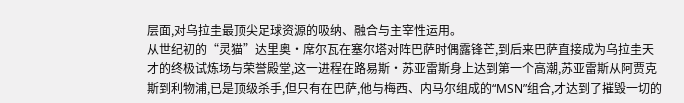层面,对乌拉圭最顶尖足球资源的吸纳、融合与主宰性运用。
从世纪初的“灵猫”达里奥·席尔瓦在塞尔塔对阵巴萨时偶露锋芒,到后来巴萨直接成为乌拉圭天才的终极试炼场与荣誉殿堂,这一进程在路易斯·苏亚雷斯身上达到第一个高潮,苏亚雷斯从阿贾克斯到利物浦,已是顶级杀手,但只有在巴萨,他与梅西、内马尔组成的“MSN”组合,才达到了摧毁一切的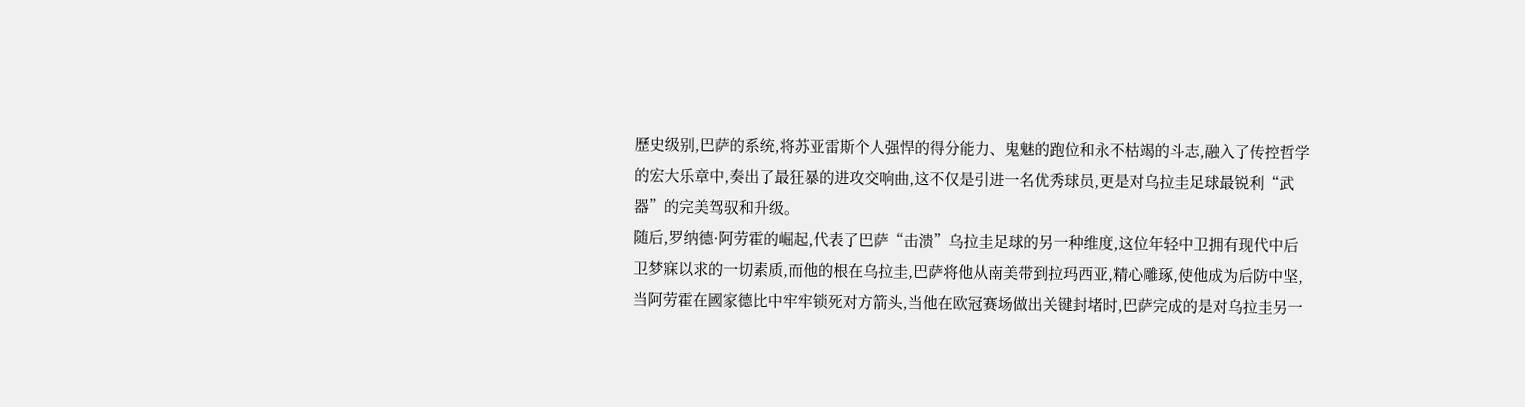歷史级别,巴萨的系统,将苏亚雷斯个人强悍的得分能力、鬼魅的跑位和永不枯竭的斗志,融入了传控哲学的宏大乐章中,奏出了最狂暴的进攻交响曲,这不仅是引进一名优秀球员,更是对乌拉圭足球最锐利“武器”的完美驾驭和升级。
随后,罗纳德·阿劳霍的崛起,代表了巴萨“击溃”乌拉圭足球的另一种维度,这位年轻中卫拥有现代中后卫梦寐以求的一切素质,而他的根在乌拉圭,巴萨将他从南美带到拉玛西亚,精心雕琢,使他成为后防中坚,当阿劳霍在國家德比中牢牢锁死对方箭头,当他在欧冠赛场做出关键封堵时,巴萨完成的是对乌拉圭另一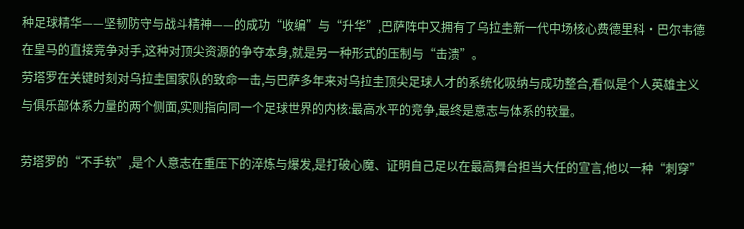种足球精华——坚韧防守与战斗精神——的成功“收编”与“升华”,巴萨阵中又拥有了乌拉圭新一代中场核心费德里科·巴尔韦德在皇马的直接竞争对手,这种对顶尖资源的争夺本身,就是另一种形式的压制与“击溃”。
劳塔罗在关键时刻对乌拉圭国家队的致命一击,与巴萨多年来对乌拉圭顶尖足球人才的系统化吸纳与成功整合,看似是个人英雄主义与俱乐部体系力量的两个侧面,实则指向同一个足球世界的内核:最高水平的竞争,最终是意志与体系的较量。

劳塔罗的“不手软”,是个人意志在重压下的淬炼与爆发,是打破心魔、证明自己足以在最高舞台担当大任的宣言,他以一种“刺穿”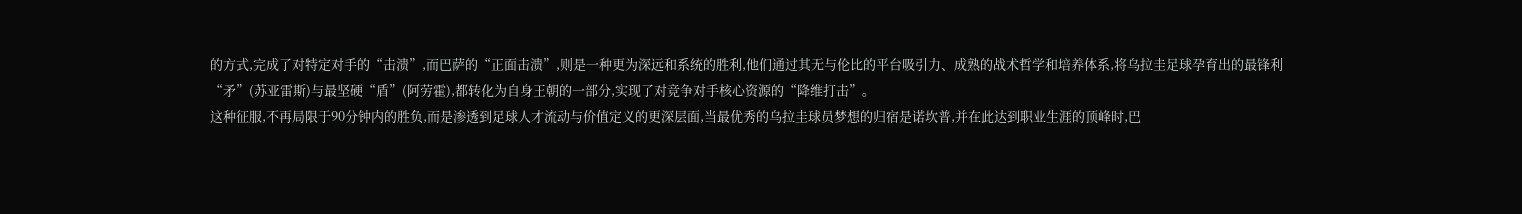的方式,完成了对特定对手的“击溃”,而巴萨的“正面击溃”,则是一种更为深远和系统的胜利,他们通过其无与伦比的平台吸引力、成熟的战术哲学和培养体系,将乌拉圭足球孕育出的最锋利“矛”(苏亚雷斯)与最坚硬“盾”(阿劳霍),都转化为自身王朝的一部分,实现了对竞争对手核心资源的“降维打击”。
这种征服,不再局限于90分钟内的胜负,而是渗透到足球人才流动与价值定义的更深层面,当最优秀的乌拉圭球员梦想的归宿是诺坎普,并在此达到职业生涯的顶峰时,巴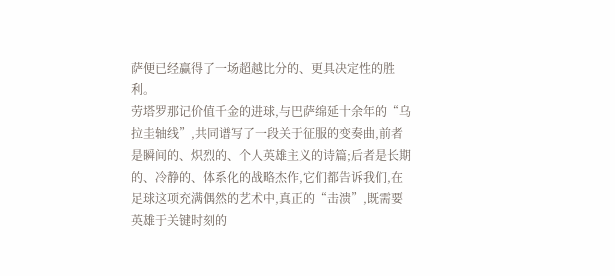萨便已经赢得了一场超越比分的、更具决定性的胜利。
劳塔罗那记价值千金的进球,与巴萨绵延十余年的“乌拉圭轴线”,共同谱写了一段关于征服的变奏曲,前者是瞬间的、炽烈的、个人英雄主义的诗篇;后者是长期的、冷静的、体系化的战略杰作,它们都告诉我们,在足球这项充满偶然的艺术中,真正的“击溃”,既需要英雄于关键时刻的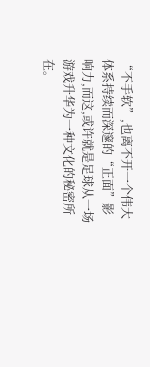“不手软”,也离不开一个伟大体系持续而深邃的“正面”影响力,而这,或许就是足球从一场游戏升华为一种文化的秘密所在。